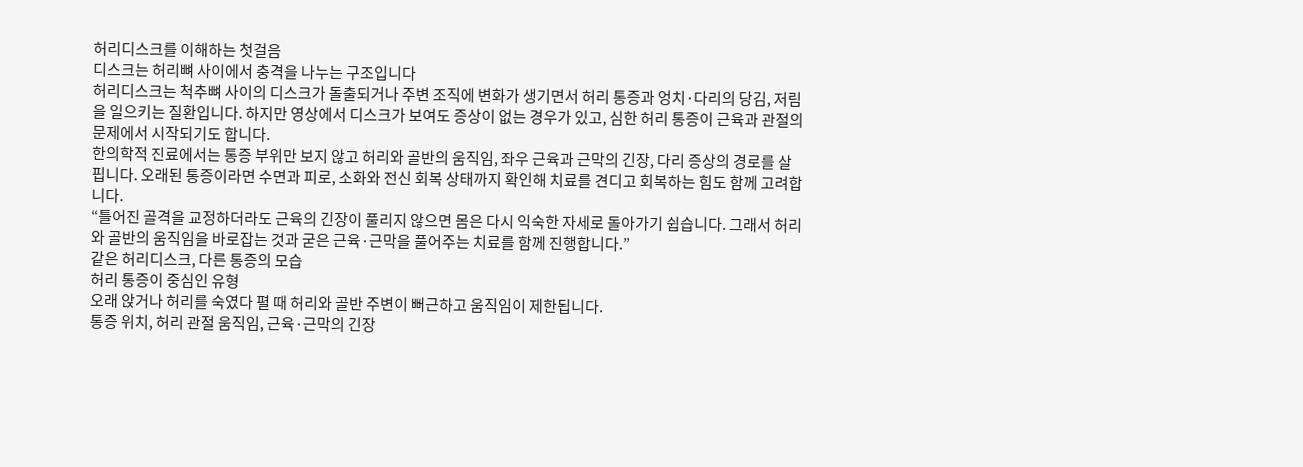허리디스크를 이해하는 첫걸음
디스크는 허리뼈 사이에서 충격을 나누는 구조입니다
허리디스크는 척추뼈 사이의 디스크가 돌출되거나 주변 조직에 변화가 생기면서 허리 통증과 엉치·다리의 당김, 저림을 일으키는 질환입니다. 하지만 영상에서 디스크가 보여도 증상이 없는 경우가 있고, 심한 허리 통증이 근육과 관절의 문제에서 시작되기도 합니다.
한의학적 진료에서는 통증 부위만 보지 않고 허리와 골반의 움직임, 좌우 근육과 근막의 긴장, 다리 증상의 경로를 살핍니다. 오래된 통증이라면 수면과 피로, 소화와 전신 회복 상태까지 확인해 치료를 견디고 회복하는 힘도 함께 고려합니다.
“틀어진 골격을 교정하더라도 근육의 긴장이 풀리지 않으면 몸은 다시 익숙한 자세로 돌아가기 쉽습니다. 그래서 허리와 골반의 움직임을 바로잡는 것과 굳은 근육·근막을 풀어주는 치료를 함께 진행합니다.”
같은 허리디스크, 다른 통증의 모습
허리 통증이 중심인 유형
오래 앉거나 허리를 숙였다 펼 때 허리와 골반 주변이 뻐근하고 움직임이 제한됩니다.
통증 위치, 허리 관절 움직임, 근육·근막의 긴장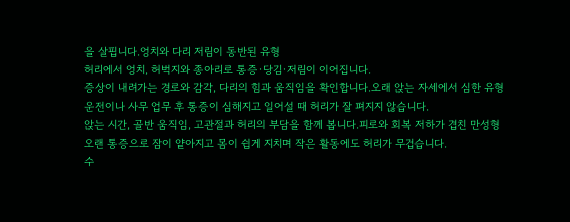을 살핍니다.엉치와 다리 저림이 동반된 유형
허리에서 엉치, 허벅지와 종아리로 통증·당김·저림이 이어집니다.
증상이 내려가는 경로와 감각, 다리의 힘과 움직임을 확인합니다.오래 앉는 자세에서 심한 유형
운전이나 사무 업무 후 통증이 심해지고 일어설 때 허리가 잘 펴지지 않습니다.
앉는 시간, 골반 움직임, 고관절과 허리의 부담을 함께 봅니다.피로와 회복 저하가 겹친 만성형
오랜 통증으로 잠이 얕아지고 몸이 쉽게 지치며 작은 활동에도 허리가 무겁습니다.
수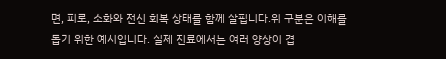면, 피로, 소화와 전신 회복 상태를 함께 살핍니다.위 구분은 이해를 돕기 위한 예시입니다. 실제 진료에서는 여러 양상이 겹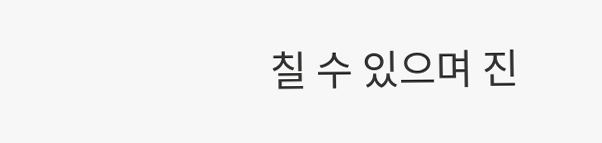칠 수 있으며 진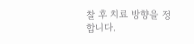찰 후 치료 방향을 정합니다.